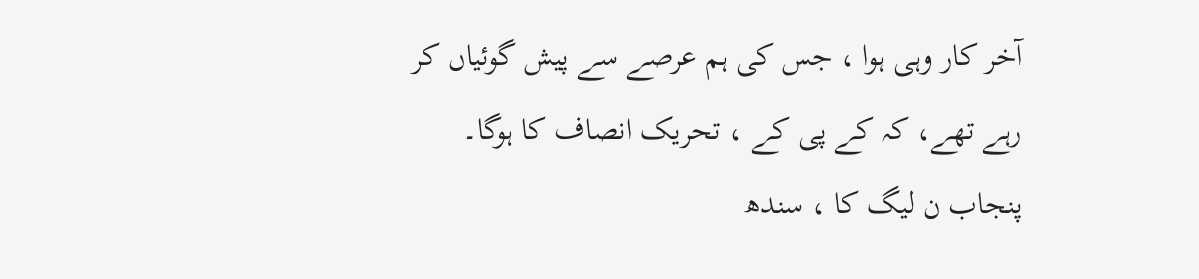آخر کار وہی ہوا ، جس کی ہم عرصے سے پیش گوئیاں کر رہے تھے، کہ کے پی کے ، تحریک انصاف کا ہوگا۔ پنجاب ن لیگ کا ، سندھ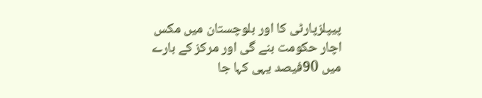پیپلزپارٹی کا اور بلوچستان میں مکس اچار حکومت بنے گی اور مرکز کے بارے میں 90فیصد یہی کہا جا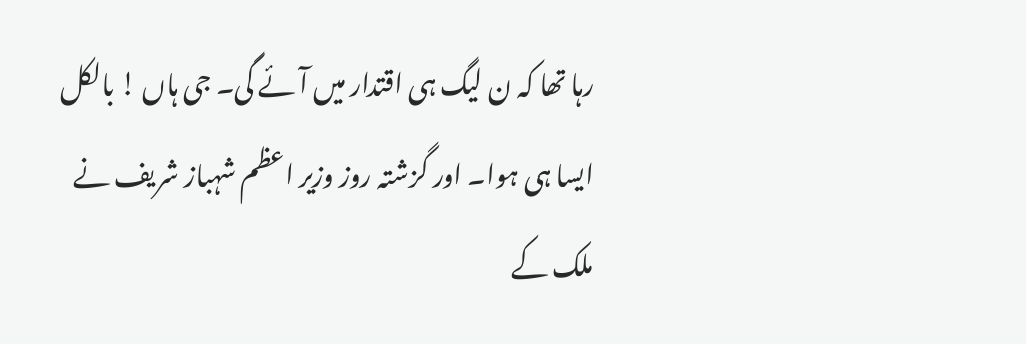رہا تھا کہ ن لیگ ہی اقتدار میں آئے گی۔ جی ہاں ! بالکل ایسا ہی ہوا۔ اور گزشتہ روز وزیر اعظم شہباز شریف نے ملک کے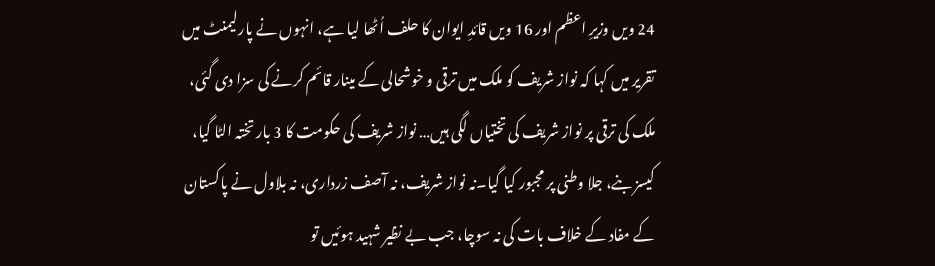24 ویں وزیرِ اعظم اور 16 ویں قائدِ ایوان کا حلف اُٹھا لیا ہے، انہوں نے پارلیمنٹ میں تقریر میں کہا کہ نواز شریف کو ملک میں ترقی و خوشحالی کے مینار قائم کرنے کی سزا دی گئی، ملک کی ترقی پر نواز شریف کی تختیاں لگی ہیں… نواز شریف کی حکومت کا 3 بار تختہ الٹا گیا، کیسز بنے، جلا وطنی پر مجبور کیا گیا۔نہ نواز شریف، نہ آصف زرداری، نہ بلاول نے پاکستان کے مفاد کے خلاف بات کی نہ سوچا، جب بے نظیر شہید ہوئیں تو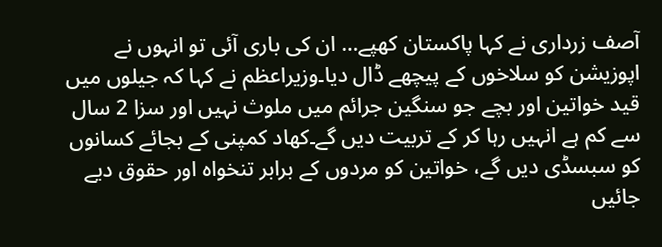آصف زرداری نے کہا پاکستان کھپے… ان کی باری آئی تو انہوں نے اپوزیشن کو سلاخوں کے پیچھے ڈال دیا۔وزیراعظم نے کہا کہ جیلوں میں قید خواتین اور بچے جو سنگین جرائم میں ملوث نہیں اور سزا 2 سال سے کم ہے انہیں رہا کر کے تربیت دیں گے۔کھاد کمپنی کے بجائے کسانوں کو سبسڈی دیں گے، خواتین کو مردوں کے برابر تنخواہ اور حقوق دیے جائیں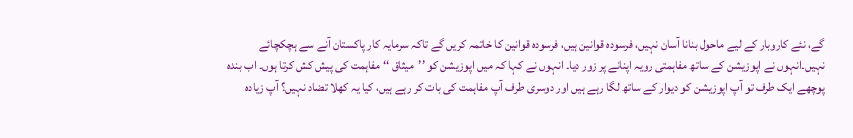گے، نئے کاروبار کے لیے ماحول بنانا آسان نہیں، فرسودہ قوانین ہیں، فرسودہ قوانین کا خاتمہ کریں گے تاکہ سرمایہ کار پاکستان آنے سے ہچکچائے نہیں۔انہوں نے اپوزیشن کے ساتھ مفاہمتی رویہ اپنانے پر زور دیا۔ انہوں نے کہا کہ میں اپوزیشن کو ’’میثاق ‘‘ مفاہمت کی پیش کش کرتا ہوں۔ اب بندہ پوچھے ایک طرف تو آپ اپوزیشن کو دیوار کے ساتھ لگا رہے ہیں اور دوسری طرف آپ مفاہمت کی بات کر رہے ہیں، کیا یہ کھلا تضاد نہیں؟ آپ زیادہ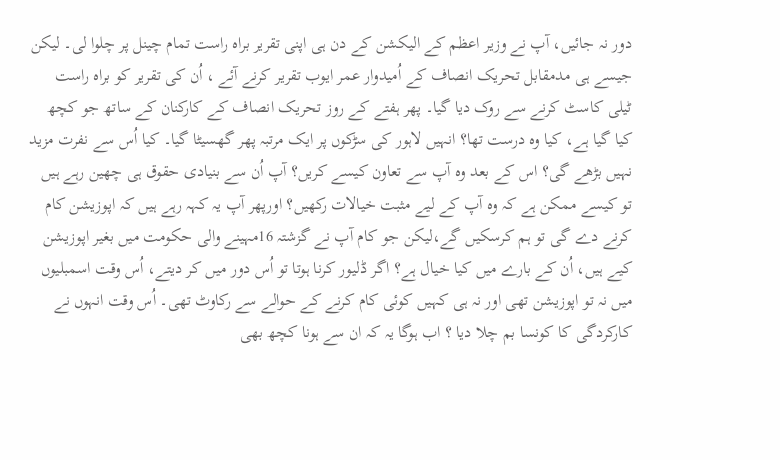دور نہ جائیں، آپ نے وزیر اعظم کے الیکشن کے دن ہی اپنی تقریر براہ راست تمام چینل پر چلوا لی۔ لیکن جیسے ہی مدمقابل تحریک انصاف کے اُمیدوار عمر ایوب تقریر کرنے آئے ، اُن کی تقریر کو براہ راست ٹیلی کاسٹ کرنے سے روک دیا گیا۔ پھر ہفتے کے روز تحریک انصاف کے کارکنان کے ساتھ جو کچھ کیا گیا ہے، کیا وہ درست تھا؟ انہیں لاہور کی سڑکوں پر ایک مرتبہ پھر گھسیٹا گیا۔ کیا اُس سے نفرت مزید نہیں بڑھے گی؟ اس کے بعد وہ آپ سے تعاون کیسے کریں؟ آپ اُن سے بنیادی حقوق ہی چھین رہے ہیں تو کیسے ممکن ہے کہ وہ آپ کے لیے مثبت خیالات رکھیں؟ اورپھر آپ یہ کہہ رہے ہیں کہ اپوزیشن کام کرنے دے گی تو ہم کرسکیں گے،لیکن جو کام آپ نے گزشتہ 16مہینے والی حکومت میں بغیر اپوزیشن کیے ہیں، اُن کے بارے میں کیا خیال ہے؟ اگر ڈلیور کرنا ہوتا تو اُس دور میں کر دیتے، اُس وقت اسمبلیوں میں نہ تو اپوزیشن تھی اور نہ ہی کہیں کوئی کام کرنے کے حوالے سے رکاوٹ تھی۔ اُس وقت انہوں نے کارکردگی کا کونسا بم چلا دیا ؟ اب ہوگا یہ کہ ان سے ہونا کچھ بھی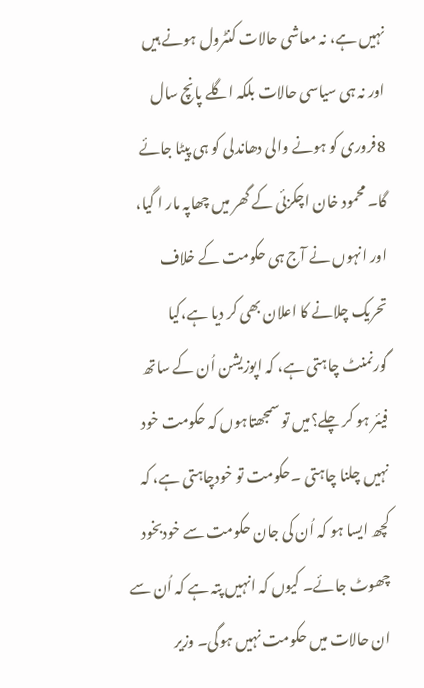نہیں ہے، نہ معاشی حالات کنٹرول ہونے ہیں اور نہ ہی سیاسی حالات بلکہ اگلے پانچ سال 8فروری کو ہونے والی دھاندلی کو ہی پیٹا جائے گا۔ محمود خان اچکزئی کے گھر میں چھاپہ مار ا گیا، اور انہوں نے آج ہی حکومت کے خلاف تحریک چلانے کا اعلان بھی کر دیا ہے،کیا گورنمنٹ چاہتی ہے، کہ اپوزیشن اُن کے ساتھ فیئر ہو کر چلے؟میں تو سمجھتاہوں کہ حکومت خود نہیں چلنا چاہتی ۔حکومت تو خودچاہتی ہے، کہ کچھ ایسا ہو کہ اُن کی جان حکومت سے خودبخود چھوٹ جائے۔ کیوں کہ انہیں پتہ ہے کہ اُن سے ان حالات میں حکومت نہیں ہوگی۔ وزیر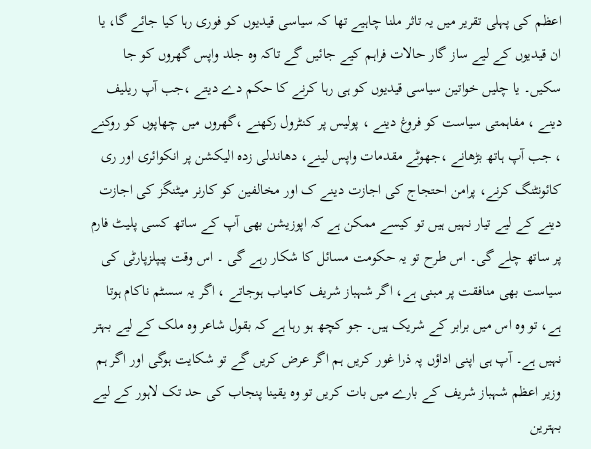اعظم کی پہلی تقریر میں یہ تاثر ملنا چاہیے تھا کہ سیاسی قیدیوں کو فوری رہا کیا جائے گا، یا ان قیدیوں کے لیے ساز گار حالات فراہم کیے جائیں گے تاکہ وہ جلد واپس گھروں کو جا سکیں۔ یا چلیں خواتین سیاسی قیدیوں کو ہی رہا کرنے کا حکم دے دیتے ،جب آپ ریلیف دینے ، مفاہمتی سیاست کو فروغ دینے ، پولیس پر کنٹرول رکھنے ،گھروں میں چھاپوں کو روکنے ، جب آپ ہاتھ بڑھانے ،جھوٹے مقدمات واپس لینے، دھاندلی زدہ الیکشن پر انکوائری اور ری کائونٹنگ کرنے، پرامن احتجاج کی اجازت دینے ک اور مخالفین کو کارنر میٹنگز کی اجازت دینے کے لیے تیار نہیں ہیں تو کیسے ممکن ہے کہ اپوزیشن بھی آپ کے ساتھ کسی پلیٹ فارم پر ساتھ چلے گی۔ اس طرح تو یہ حکومت مسائل کا شکار رہے گی ۔ اس وقت پیپلزپارٹی کی سیاست بھی منافقت پر مبنی ہے، اگر شہباز شریف کامیاب ہوجاتے ، اگر یہ سسٹم ناکام ہوتا ہے، تو وہ اس میں برابر کے شریک ہیں۔ جو کچھ ہو رہا ہے کہ بقول شاعر وہ ملک کے لیے بہتر نہیں ہے۔ آپ ہی اپنی اداؤں پہ ذرا غور کریں ہم اگر عرض کریں گے تو شکایت ہوگی اور اگر ہم وزیر اعظم شہباز شریف کے بارے میں بات کریں تو وہ یقینا پنجاب کی حد تک لاہور کے لیے بہترین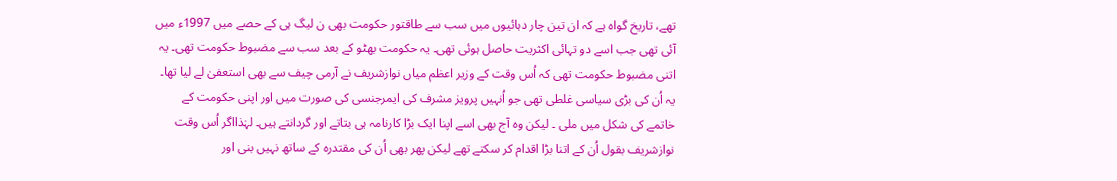تھے، تاریخ گواہ ہے کہ ان تین چار دہائیوں میں سب سے طاقتور حکومت بھی ن لیگ ہی کے حصے میں 1997ء میں آئی تھی جب اسے دو تہائی اکثریت حاصل ہوئی تھی۔ یہ حکومت بھٹو کے بعد سب سے مضبوط حکومت تھی۔ یہ اتنی مضبوط حکومت تھی کہ اُس وقت کے وزیر اعظم میاں نوازشریف نے آرمی چیف سے بھی استعفیٰ لے لیا تھا۔ یہ اُن کی بڑی سیاسی غلطی تھی جو اُنہیں پرویز مشرف کی ایمرجنسی کی صورت میں اور اپنی حکومت کے خاتمے کی شکل میں ملی ۔ لیکن وہ آج بھی اسے اپنا ایک بڑا کارنامہ ہی بتاتے اور گردانتے ہیں۔ لہٰذااگر اُس وقت نوازشریف بقول اُن کے اتنا بڑا اقدام کر سکتے تھے لیکن پھر بھی اُن کی مقتدرہ کے ساتھ نہیں بنی اور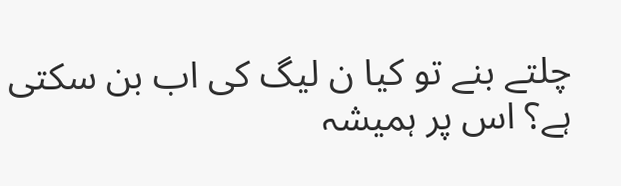چلتے بنے تو کیا ن لیگ کی اب بن سکتی ہے؟ اس پر ہمیشہ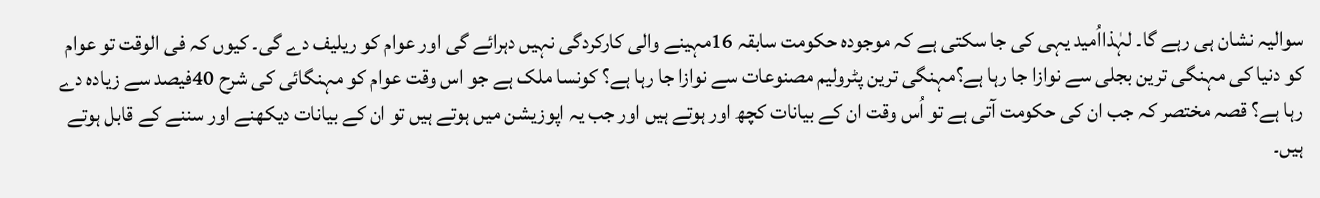سوالیہ نشان ہی رہے گا۔ لہٰذااُمید یہی کی جا سکتی ہے کہ موجودہ حکومت سابقہ 16مہینے والی کارکردگی نہیں دہرائے گی اور عوام کو ریلیف دے گی۔ کیوں کہ فی الوقت تو عوام کو دنیا کی مہنگی ترین بجلی سے نوازا جا رہا ہے؟مہنگی ترین پٹرولیم مصنوعات سے نوازا جا رہا ہے؟ کونسا ملک ہے جو اس وقت عوام کو مہنگائی کی شرح 40فیصد سے زیادہ دے رہا ہے؟ قصہ مختصر کہ جب ان کی حکومت آتی ہے تو اُس وقت ان کے بیانات کچھ اور ہوتے ہیں اور جب یہ اپوزیشن میں ہوتے ہیں تو ان کے بیانات دیکھنے اور سننے کے قابل ہوتے ہیں۔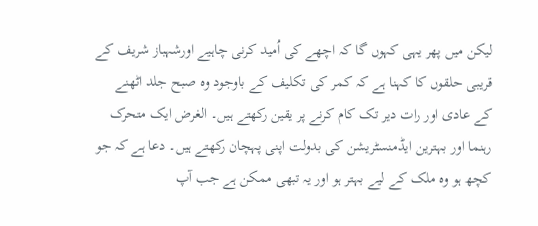لیکن میں پھر یہی کہوں گا کہ اچھے کی اُمید کرنی چاہیے اورشہباز شریف کے قریبی حلقوں کا کہنا ہے کہ کمر کی تکلیف کے باوجود وہ صبح جلد اٹھنے کے عادی اور رات دیر تک کام کرنے پر یقین رکھتے ہیں۔ الغرض ایک متحرک رہنما اور بہترین ایڈمنسٹریشن کی بدولت اپنی پہچان رکھتے ہیں۔ دعا ہے کہ جو کچھ ہو وہ ملک کے لیے بہتر ہو اور یہ تبھی ممکن ہے جب آپ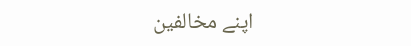اپنے مخالفین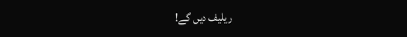ریلیف دیں گے!